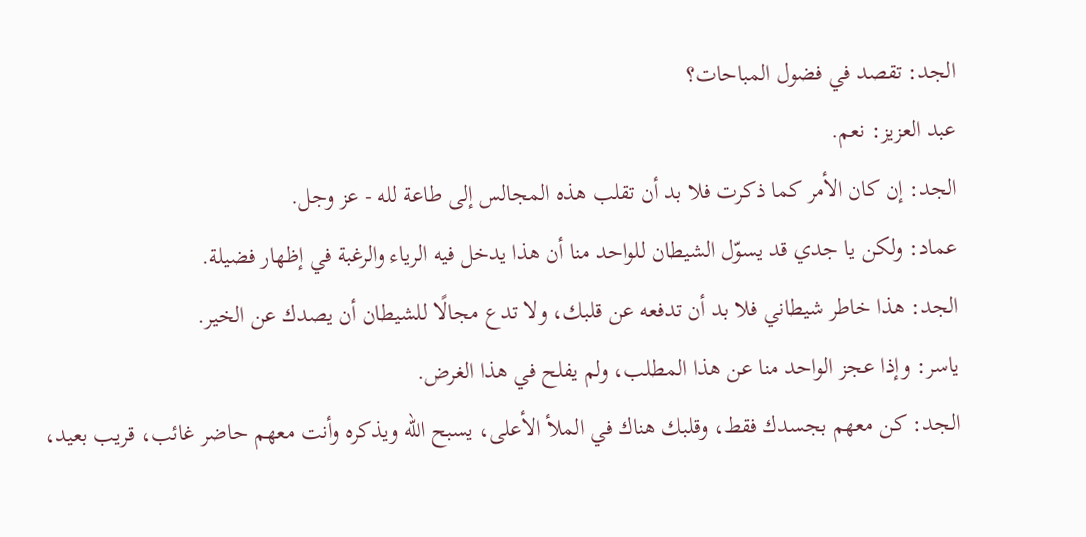الجد: تقصد في فضول المباحات؟
عبد العزيز: نعم.
الجد: إن كان الأمر كما ذكرت فلا بد أن تقلب هذه المجالس إلى طاعة لله - عز وجل.
عماد: ولكن يا جدي قد يسوّل الشيطان للواحد منا أن هذا يدخل فيه الرياء والرغبة في إظهار فضيلة.
الجد: هذا خاطر شيطاني فلا بد أن تدفعه عن قلبك، ولا تدع مجالًا للشيطان أن يصدك عن الخير.
ياسر: وإذا عجز الواحد منا عن هذا المطلب، ولم يفلح في هذا الغرض.
الجد: كن معهم بجسدك فقط، وقلبك هناك في الملأ الأعلى، يسبح الله ويذكره وأنت معهم حاضر غائب، قريب بعيد،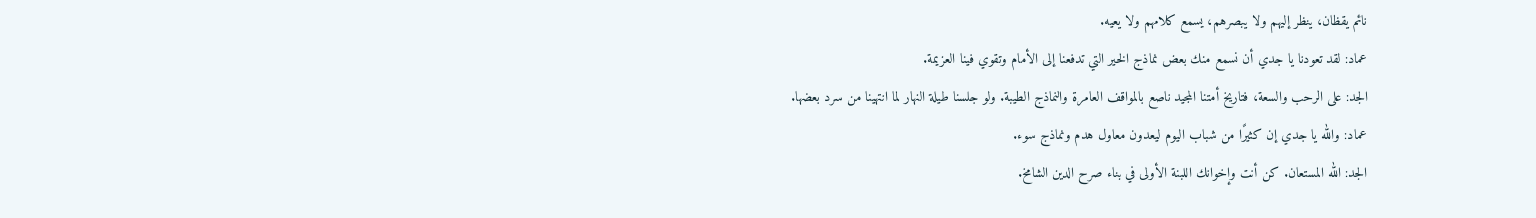نائم يقظان، ينظر إليهم ولا يبصرهم، يسمع كلامهم ولا يعيه.
عماد: لقد تعودنا يا جدي أن نسمع منك بعض نماذج الخير التي تدفعنا إلى الأمام وتقوي فينا العزيمة.
الجد: على الرحب والسعة، فتاريخ أمتنا المجيد ناصع بالمواقف العامرة والنماذج الطيبة. ولو جلسنا طيلة النهار لما انتهينا من سرد بعضها.
عماد: والله يا جدي إن كثيرًا من شباب اليوم ليعدون معاول هدم ونماذج سوء.
الجد: الله المستعان. كن أنت وإخوانك اللبنة الأولى في بناء صرح الدين الشامخ.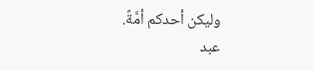وليكن أحدكم أمَّةً.
عبد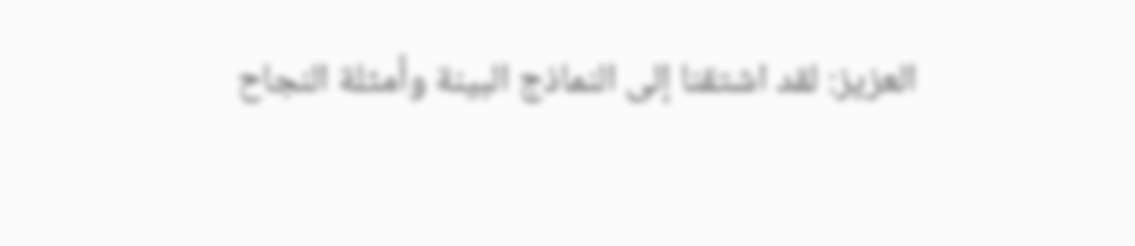العزيز: لقد اشتقنا إلى النماذج البينة وأمثلة النجاح